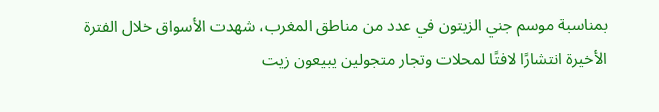بمناسبة موسم جني الزيتون في عدد من مناطق المغرب، شهدت الأسواق خلال الفترة الأخيرة انتشارًا لافتًا لمحلات وتجار متجولين يبيعون زيت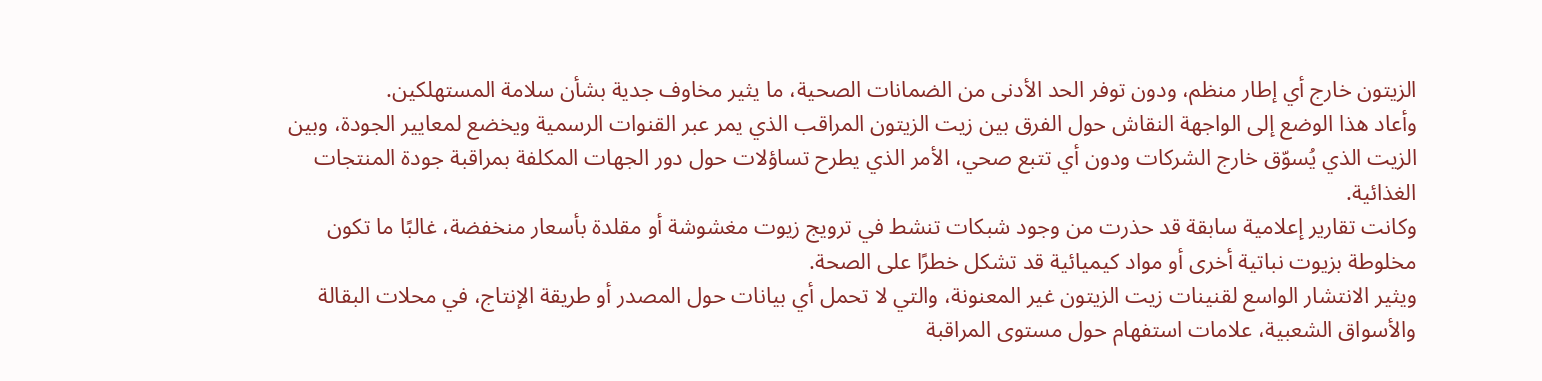الزيتون خارج أي إطار منظم، ودون توفر الحد الأدنى من الضمانات الصحية، ما يثير مخاوف جدية بشأن سلامة المستهلكين.
وأعاد هذا الوضع إلى الواجهة النقاش حول الفرق بين زيت الزيتون المراقب الذي يمر عبر القنوات الرسمية ويخضع لمعايير الجودة، وبين الزيت الذي يُسوّق خارج الشركات ودون أي تتبع صحي، الأمر الذي يطرح تساؤلات حول دور الجهات المكلفة بمراقبة جودة المنتجات الغذائية.
وكانت تقارير إعلامية سابقة قد حذرت من وجود شبكات تنشط في ترويج زيوت مغشوشة أو مقلدة بأسعار منخفضة، غالبًا ما تكون مخلوطة بزيوت نباتية أخرى أو مواد كيميائية قد تشكل خطرًا على الصحة.
ويثير الانتشار الواسع لقنينات زيت الزيتون غير المعنونة، والتي لا تحمل أي بيانات حول المصدر أو طريقة الإنتاج، في محلات البقالة والأسواق الشعبية، علامات استفهام حول مستوى المراقبة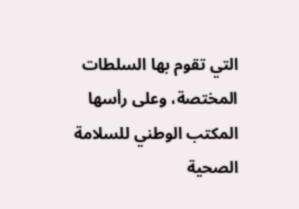التي تقوم بها السلطات المختصة، وعلى رأسها المكتب الوطني للسلامة الصحية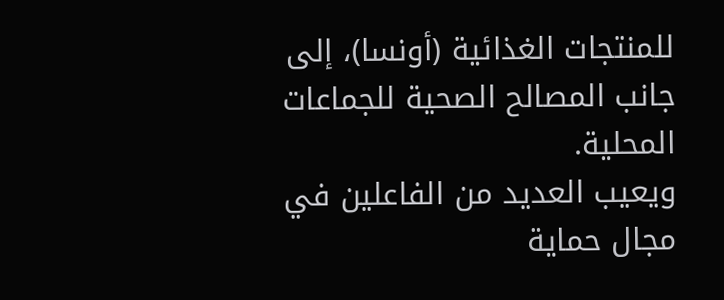للمنتجات الغذائية (أونسا)، إلى جانب المصالح الصحية للجماعات المحلية.
ويعيب العديد من الفاعلين في مجال حماية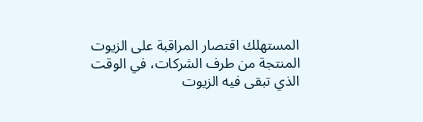المستهلك اقتصار المراقبة على الزيوت المنتجة من طرف الشركات، في الوقت الذي تبقى فيه الزيوت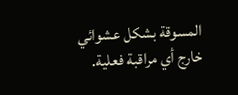المسوقة بشكل عشوائي خارج أي مراقبة فعلية.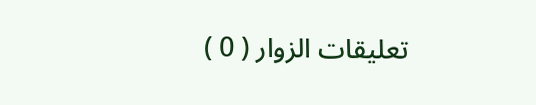تعليقات الزوار ( 0 )